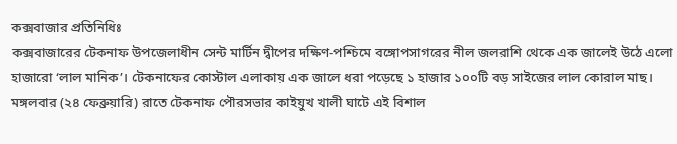কক্সবাজার প্রতিনিধিঃ
কক্সবাজারের টেকনাফ উপজেলাধীন সেন্ট মার্টিন দ্বীপের দক্ষিণ-পশ্চিমে বঙ্গোপসাগরের নীল জলরাশি থেকে এক জালেই উঠে এলো হাজারো ‘লাল মানিক’। টেকনাফের কোস্টাল এলাকায় এক জালে ধরা পড়েছে ১ হাজার ১০০টি বড় সাইজের লাল কোরাল মাছ। মঙ্গলবার (২৪ ফেব্রুয়ারি) রাতে টেকনাফ পৌরসভার কাইয়ুখ খালী ঘাটে এই বিশাল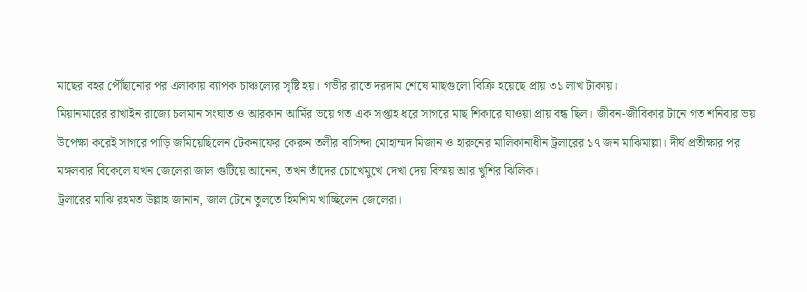মাছের বহর পৌঁছানোর পর এলাকায় ব্যাপক চাঞ্চল্যের সৃষ্টি হয়। গভীর রাতে দরদাম শেষে মাছগুলো বিক্রি হয়েছে প্রায় ৩১ লাখ টাকায়।
মিয়ানমারের রাখাইন রাজ্যে চলমান সংঘাত ও আরকান আর্মির ভয়ে গত এক সপ্তাহ ধরে সাগরে মাছ শিকারে যাওয়া প্রায় বন্ধ ছিল। জীবন-জীবিকার টানে গত শনিবার ভয় উপেক্ষা করেই সাগরে পাড়ি জমিয়েছিলেন টেকনাফের কেরুন তলীর বাসিন্দা মোহাম্মদ মিজান ও হারুনের মালিকানাধীন ট্রলারের ১৭ জন মাঝিমাল্লা। দীর্ঘ প্রতীক্ষার পর মঙ্গলবার বিকেলে যখন জেলেরা জাল গুটিয়ে আনেন, তখন তাঁদের চোখেমুখে দেখা দেয় বিস্ময় আর খুশির ঝিলিক।
ট্রলারের মাঝি রহমত উল্লাহ জানান, জাল টেনে তুলতে হিমশিম খাচ্ছিলেন জেলেরা।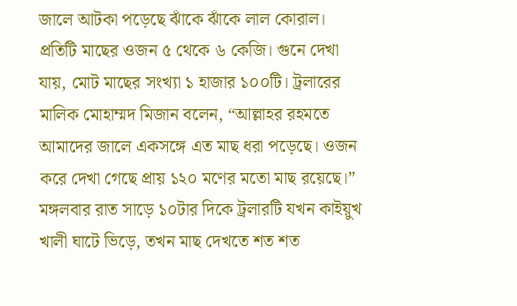জালে আটকা পড়েছে ঝাঁকে ঝাঁকে লাল কোরাল। প্রতিটি মাছের ওজন ৫ থেকে ৬ কেজি। গুনে দেখা যায়, মোট মাছের সংখ্যা ১ হাজার ১০০টি। ট্রলারের মালিক মোহাম্মদ মিজান বলেন, “আল্লাহর রহমতে আমাদের জালে একসঙ্গে এত মাছ ধরা পড়েছে। ওজন করে দেখা গেছে প্রায় ১২০ মণের মতো মাছ রয়েছে।”
মঙ্গলবার রাত সাড়ে ১০টার দিকে ট্রলারটি যখন কাইয়ুখ খালী ঘাটে ভিড়ে, তখন মাছ দেখতে শত শত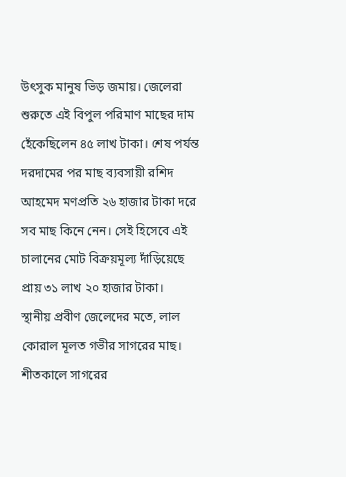উৎসুক মানুষ ভিড় জমায়। জেলেরা শুরুতে এই বিপুল পরিমাণ মাছের দাম হেঁকেছিলেন ৪৫ লাখ টাকা। শেষ পর্যন্ত দরদামের পর মাছ ব্যবসায়ী রশিদ আহমেদ মণপ্রতি ২৬ হাজার টাকা দরে সব মাছ কিনে নেন। সেই হিসেবে এই চালানের মোট বিক্রয়মূল্য দাঁড়িয়েছে প্রায় ৩১ লাখ ২০ হাজার টাকা।
স্থানীয় প্রবীণ জেলেদের মতে, লাল কোরাল মূলত গভীর সাগরের মাছ। শীতকালে সাগরের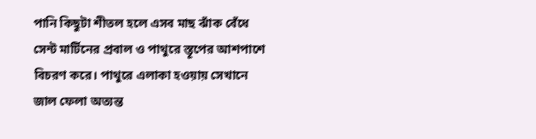পানি কিছুটা শীতল হলে এসব মাছ ঝাঁক বেঁধে সেন্ট মার্টিনের প্রবাল ও পাথুরে স্তূপের আশপাশে বিচরণ করে। পাথুরে এলাকা হওয়ায় সেখানে জাল ফেলা অত্যন্ত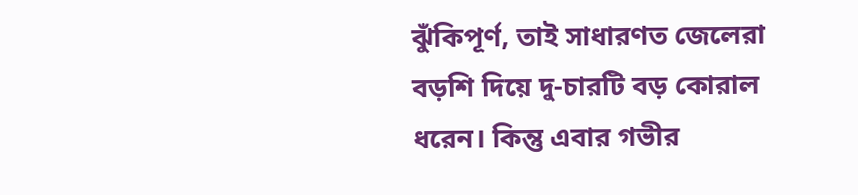ঝুঁকিপূর্ণ, তাই সাধারণত জেলেরা বড়শি দিয়ে দু-চারটি বড় কোরাল ধরেন। কিন্তু এবার গভীর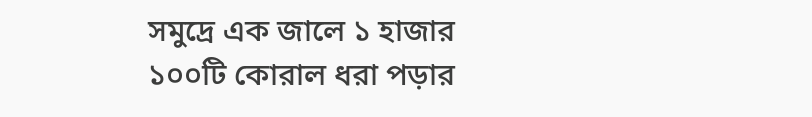সমুদ্রে এক জালে ১ হাজার ১০০টি কোরাল ধরা পড়ার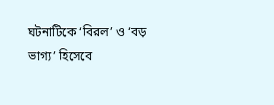ঘটনাটিকে ‘বিরল’ ও ‘বড় ভাগ্য’ হিসেবে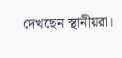দেখছেন স্থানীয়রা।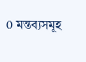0 মন্তব্যসমূহ